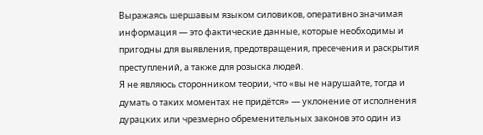Выражаясь шершавым языком силовиков, оперативно значимая информация — это фактические данные, которые необходимы и пригодны для выявления, предотвращения, пресечения и раскрытия преступлений, а также для розыска людей.
Я не являюсь сторонником теории, что «вы не нарушайте, тогда и думать о таких моментах не придётся» — уклонение от исполнения дурацких или чрезмерно обременительных законов это один из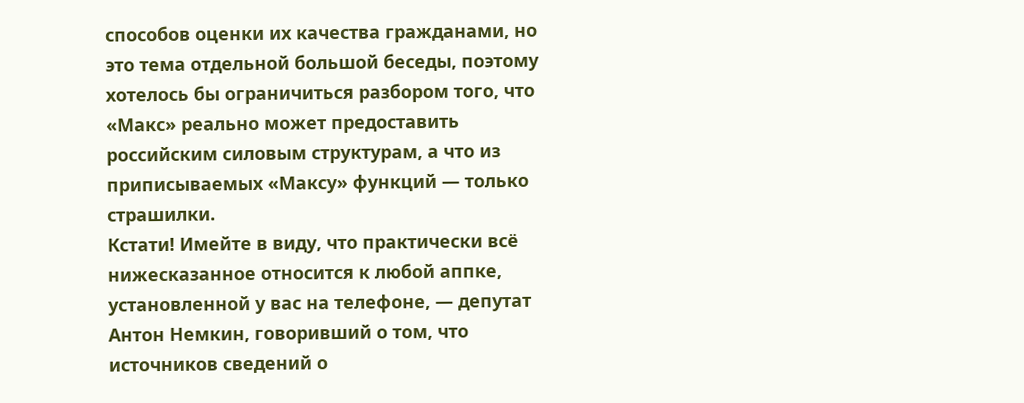способов оценки их качества гражданами, но это тема отдельной большой беседы, поэтому хотелось бы ограничиться разбором того, что «Макс» реально может предоставить российским силовым структурам, а что из приписываемых «Максу» функций — только страшилки.
Кстати! Имейте в виду, что практически всё нижесказанное относится к любой аппке, установленной у вас на телефоне, — депутат Антон Немкин, говоривший о том, что источников сведений о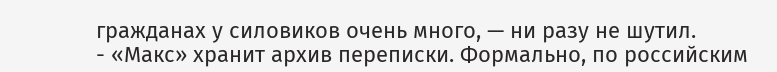гражданах у силовиков очень много, — ни разу не шутил.
- «Макс» хранит архив переписки. Формально, по российским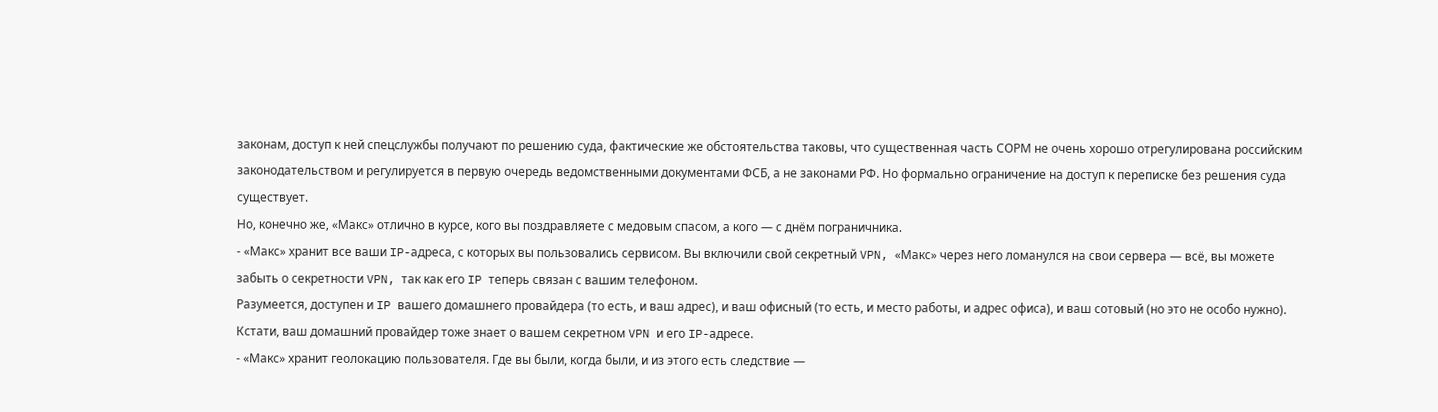законам, доступ к ней спецслужбы получают по решению суда, фактические же обстоятельства таковы, что существенная часть СОРМ не очень хорошо отрегулирована российским законодательством и регулируется в первую очередь ведомственными документами ФСБ, а не законами РФ. Но формально ограничение на доступ к переписке без решения суда существует.
Но, конечно же, «Макс» отлично в курсе, кого вы поздравляете с медовым спасом, а кого — с днём пограничника.
- «Макс» хранит все ваши IP-адреса, с которых вы пользовались сервисом. Вы включили свой секретный VPN, «Макс» через него ломанулся на свои сервера — всё, вы можете забыть о секретности VPN, так как его IP теперь связан с вашим телефоном.
Разумеется, доступен и IP вашего домашнего провайдера (то есть, и ваш адрес), и ваш офисный (то есть, и место работы, и адрес офиса), и ваш сотовый (но это не особо нужно). Кстати, ваш домашний провайдер тоже знает о вашем секретном VPN и его IP-адресе.
- «Макс» хранит геолокацию пользователя. Где вы были, когда были, и из этого есть следствие —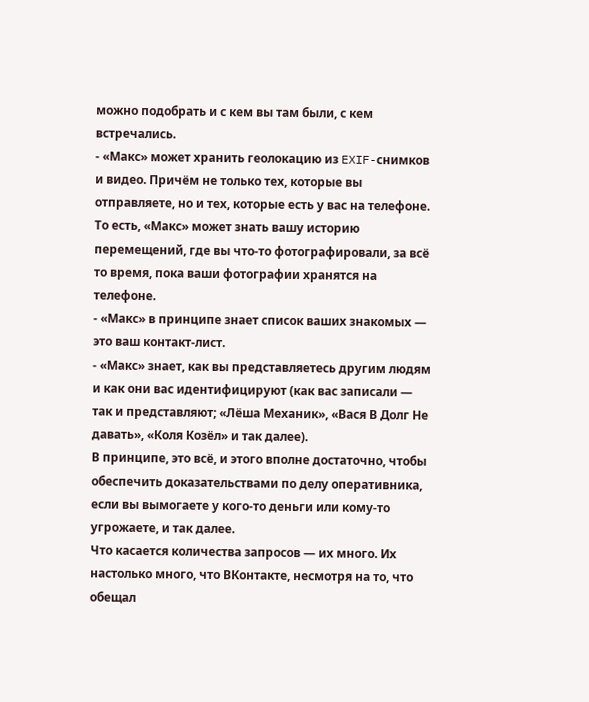можно подобрать и с кем вы там были, с кем встречались.
- «Макс» может хранить геолокацию из EXIF-снимков и видео. Причём не только тех, которые вы отправляете, но и тех, которые есть у вас на телефоне. То есть, «Макс» может знать вашу историю перемещений, где вы что-то фотографировали, за всё то время, пока ваши фотографии хранятся на телефоне.
- «Макс» в принципе знает список ваших знакомых — это ваш контакт-лист.
- «Макс» знает, как вы представляетесь другим людям и как они вас идентифицируют (как вас записали — так и представляют; «Лёша Механик», «Вася В Долг Не давать», «Коля Козёл» и так далее).
В принципе, это всё, и этого вполне достаточно, чтобы обеспечить доказательствами по делу оперативника, если вы вымогаете у кого-то деньги или кому-то угрожаете, и так далее.
Что касается количества запросов — их много. Их настолько много, что ВКонтакте, несмотря на то, что обещал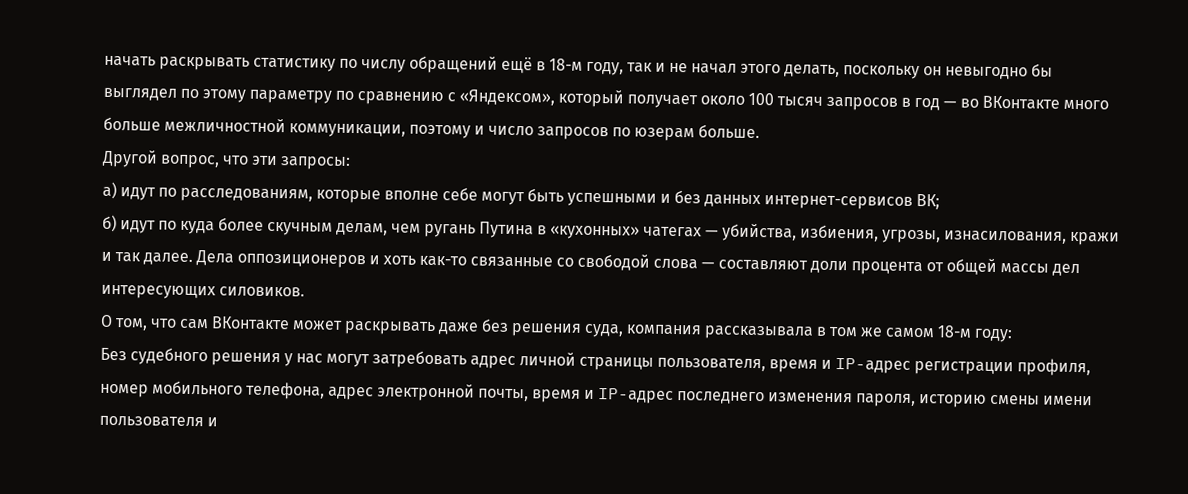начать раскрывать статистику по числу обращений ещё в 18-м году, так и не начал этого делать, поскольку он невыгодно бы выглядел по этому параметру по сравнению с «Яндексом», который получает около 100 тысяч запросов в год — во ВКонтакте много больше межличностной коммуникации, поэтому и число запросов по юзерам больше.
Другой вопрос, что эти запросы:
а) идут по расследованиям, которые вполне себе могут быть успешными и без данных интернет-сервисов ВК;
б) идут по куда более скучным делам, чем ругань Путина в «кухонных» чатегах — убийства, избиения, угрозы, изнасилования, кражи и так далее. Дела оппозиционеров и хоть как-то связанные со свободой слова — составляют доли процента от общей массы дел интересующих силовиков.
О том, что сам ВКонтакте может раскрывать даже без решения суда, компания рассказывала в том же самом 18-м году:
Без судебного решения у нас могут затребовать адрес личной страницы пользователя, время и IP-адрес регистрации профиля, номер мобильного телефона, адрес электронной почты, время и IP-адрес последнего изменения пароля, историю смены имени пользователя и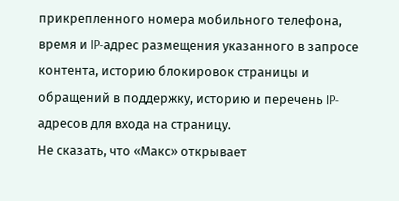прикрепленного номера мобильного телефона, время и IP-адрес размещения указанного в запросе контента, историю блокировок страницы и обращений в поддержку, историю и перечень IP-адресов для входа на страницу.
Не сказать, что «Макс» открывает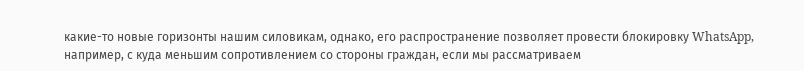какие-то новые горизонты нашим силовикам, однако, его распространение позволяет провести блокировку WhatsApp, например, с куда меньшим сопротивлением со стороны граждан, если мы рассматриваем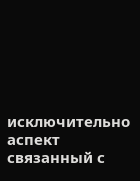исключительно аспект связанный с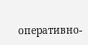оперативно-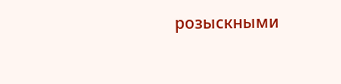розыскными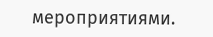мероприятиями.